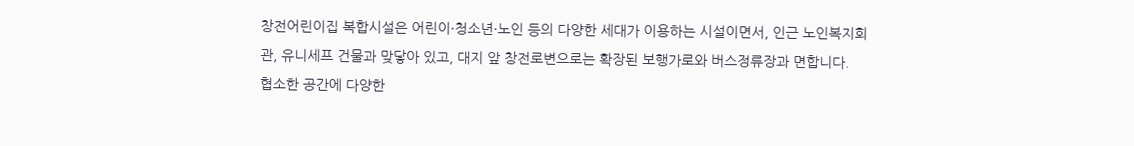창전어린이집 복합시설은 어린이·청소년·노인 등의 다양한 세대가 이용하는 시설이면서, 인근 노인복지회관, 유니세프 건물과 맞닿아 있고, 대지 앞 창전로변으로는 확장된 보행가로와 버스정류장과 면합니다.
협소한 공간에 다양한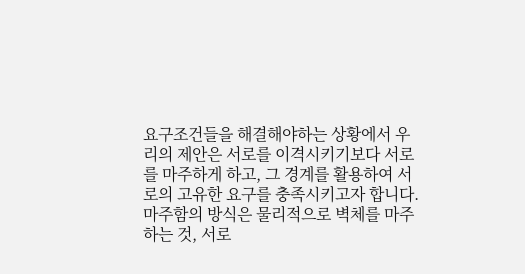요구조건들을 해결해야하는 상황에서 우리의 제안은 서로를 이격시키기보다 서로를 마주하게 하고, 그 경계를 활용하여 서로의 고유한 요구를 충족시키고자 합니다.
마주함의 방식은 물리적으로 벽체를 마주하는 것, 서로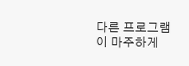다른 프로그램이 마주하게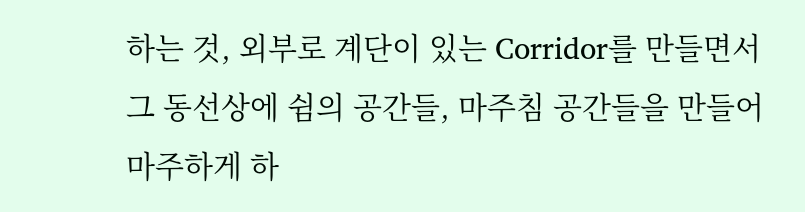하는 것, 외부로 계단이 있는 Corridor를 만들면서 그 동선상에 쉼의 공간들, 마주침 공간들을 만들어 마주하게 하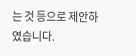는 것 등으로 제안하였습니다.